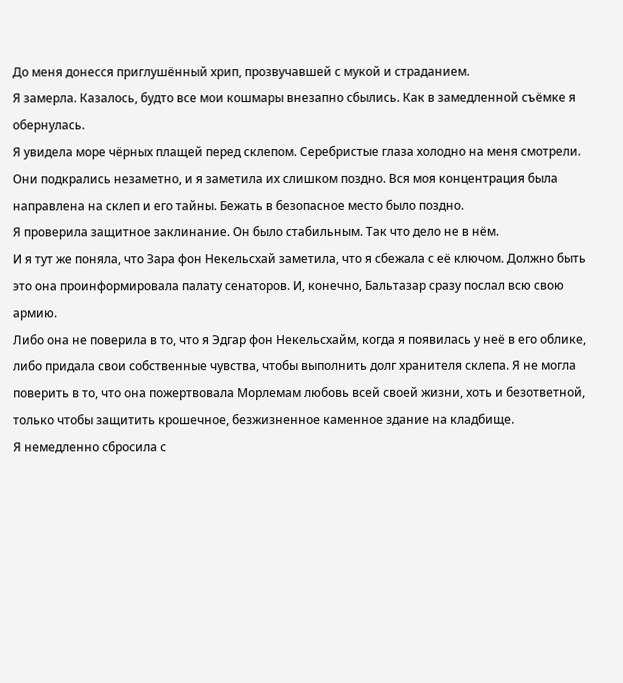До меня донесся приглушённый хрип, прозвучавшей с мукой и страданием.
Я замерла. Казалось, будто все мои кошмары внезапно сбылись. Как в замедленной съёмке я обернулась.
Я увидела море чёрных плащей перед склепом. Серебристые глаза холодно на меня смотрели. Они подкрались незаметно, и я заметила их слишком поздно. Вся моя концентрация была направлена на склеп и его тайны. Бежать в безопасное место было поздно.
Я проверила защитное заклинание. Он было стабильным. Так что дело не в нём.
И я тут же поняла, что Зара фон Некельсхай заметила, что я сбежала с её ключом. Должно быть это она проинформировала палату сенаторов. И, конечно, Бальтазар сразу послал всю свою армию.
Либо она не поверила в то, что я Эдгар фон Некельсхайм, когда я появилась у неё в его облике, либо придала свои собственные чувства, чтобы выполнить долг хранителя склепа. Я не могла поверить в то, что она пожертвовала Морлемам любовь всей своей жизни, хоть и безответной, только чтобы защитить крошечное, безжизненное каменное здание на кладбище.
Я немедленно сбросила с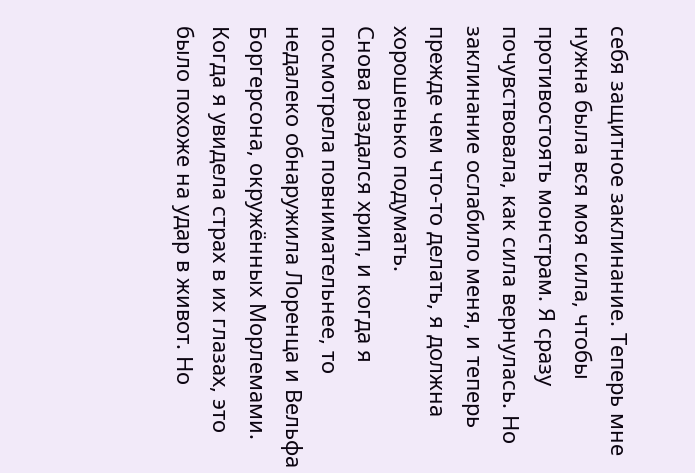себя защитное заклинание. Теперь мне нужна была вся моя сила, чтобы противостоять монстрам. Я сразу почувствовала, как сила вернулась. Но заклинание ослабило меня, и теперь прежде чем что-то делать, я должна хорошенько подумать.
Снова раздался хрип, и когда я посмотрела повнимательнее, то недалеко обнаружила Лоренца и Вельфа Боргерсона, окружённых Морлемами. Когда я увидела страх в их глазах, это было похоже на удар в живот. Но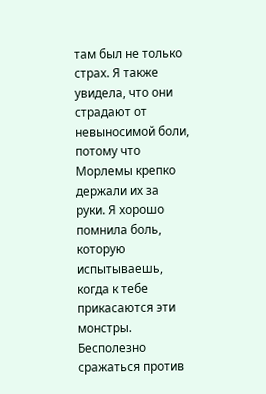там был не только страх. Я также увидела, что они страдают от невыносимой боли, потому что Морлемы крепко держали их за руки. Я хорошо помнила боль, которую испытываешь, когда к тебе прикасаются эти монстры.
Бесполезно сражаться против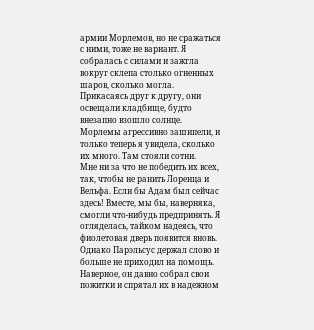армии Морлемов, но не сражаться с ними, тоже не вариант. Я собралась с силами и зажгла вокруг склепа столько огненных шаров, сколько могла. Прикасаясь друг к другу, они освещали кладбище, будто внезапно взошло солнце. Морлемы агрессивно зашипели, и только теперь я увидела, сколько их много. Там стояли сотни.
Мне ни за что не победить их всех, так, чтобы не ранить Лоренца и Вельфа. Если бы Адам был сейчас здесь! Вместе, мы бы, наверняка, смогли что-нибудь предпринять. Я огляделась, тайком надеясь, что фиолетовая дверь появится вновь. Однако Парэльсус держал слово и больше не приходил на помощь.
Наверное, он давно собрал свои пожитки и спрятал их в надежном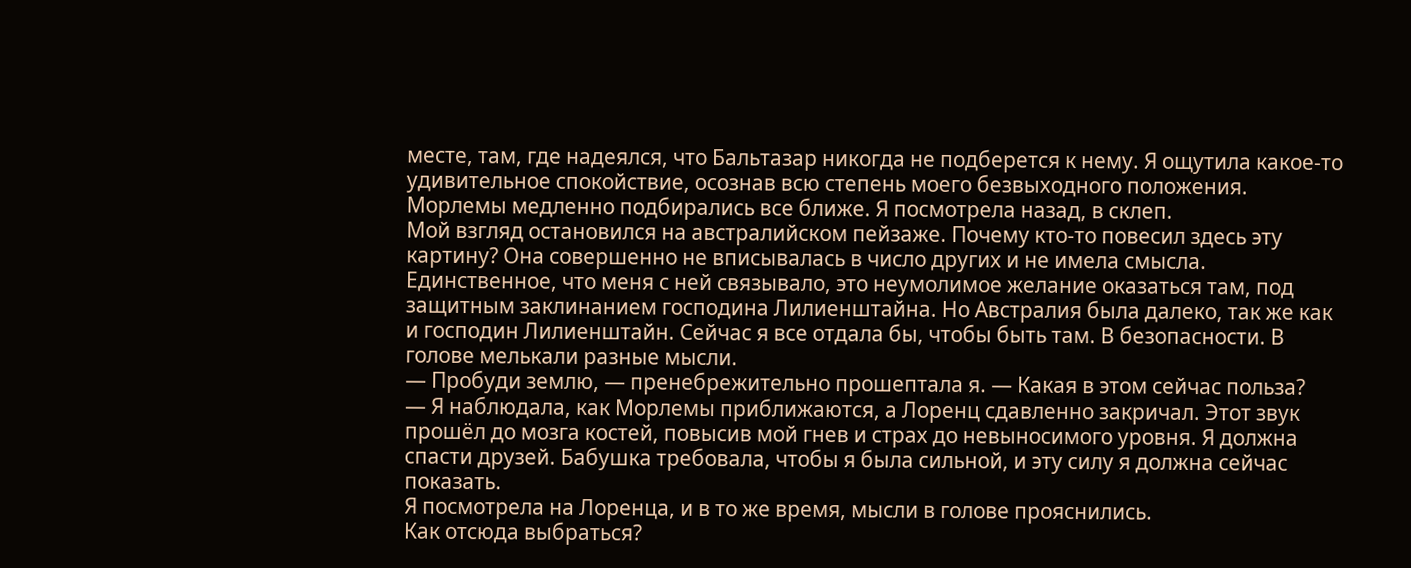месте, там, где надеялся, что Бальтазар никогда не подберется к нему. Я ощутила какое-то удивительное спокойствие, осознав всю степень моего безвыходного положения. Морлемы медленно подбирались все ближе. Я посмотрела назад, в склеп.
Мой взгляд остановился на австралийском пейзаже. Почему кто-то повесил здесь эту картину? Она совершенно не вписывалась в число других и не имела смысла.
Единственное, что меня с ней связывало, это неумолимое желание оказаться там, под защитным заклинанием господина Лилиенштайна. Но Австралия была далеко, так же как и господин Лилиенштайн. Сейчас я все отдала бы, чтобы быть там. В безопасности. В голове мелькали разные мысли.
— Пробуди землю, — пренебрежительно прошептала я. — Какая в этом сейчас польза?
— Я наблюдала, как Морлемы приближаются, а Лоренц сдавленно закричал. Этот звук прошёл до мозга костей, повысив мой гнев и страх до невыносимого уровня. Я должна спасти друзей. Бабушка требовала, чтобы я была сильной, и эту силу я должна сейчас показать.
Я посмотрела на Лоренца, и в то же время, мысли в голове прояснились.
Как отсюда выбраться?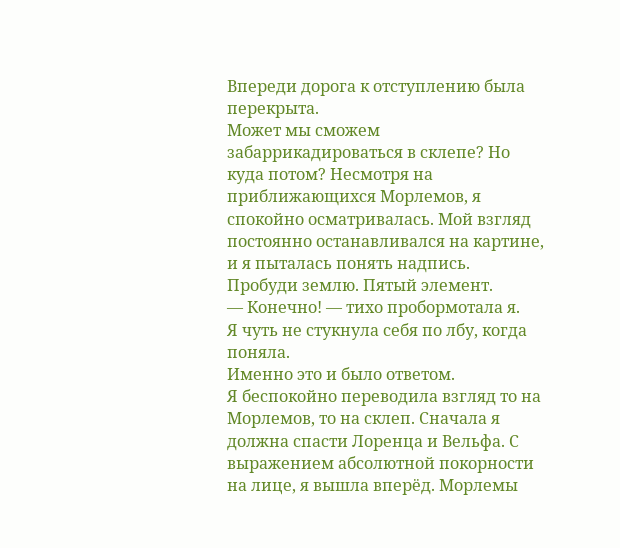Впереди дорога к отступлению была перекрыта.
Может мы сможем забаррикадироваться в склепе? Но куда потом? Несмотря на приближающихся Морлемов, я спокойно осматривалась. Мой взгляд постоянно останавливался на картине, и я пыталась понять надпись.
Пробуди землю. Пятый элемент.
— Конечно! — тихо пробормотала я.
Я чуть не стукнула себя по лбу, когда поняла.
Именно это и было ответом.
Я беспокойно переводила взгляд то на Морлемов, то на склеп. Сначала я должна спасти Лоренца и Вельфа. С выражением абсолютной покорности на лице, я вышла вперёд. Морлемы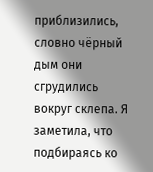приблизились, словно чёрный дым они сгрудились вокруг склепа. Я заметила, что подбираясь ко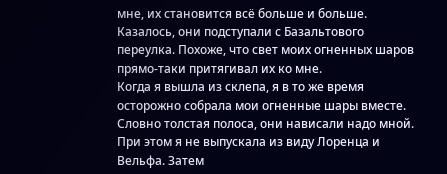мне, их становится всё больше и больше. Казалось, они подступали с Базальтового переулка. Похоже, что свет моих огненных шаров прямо-таки притягивал их ко мне.
Когда я вышла из склепа, я в то же время осторожно собрала мои огненные шары вместе. Словно толстая полоса, они нависали надо мной. При этом я не выпускала из виду Лоренца и Вельфа. Затем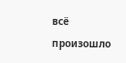всё произошло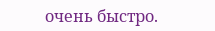очень быстро.